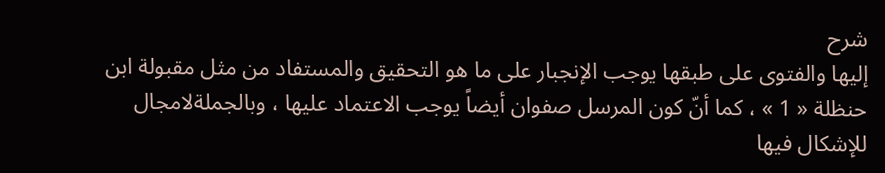شرح
إليها والفتوى على طبقها يوجب الإنجبار على ما هو التحقيق والمستفاد من مثل مقبولة ابن حنظلة « 1 » ، كما أنّ كون المرسل صفوان أيضاً يوجب الاعتماد عليها ، وبالجملةلامجال للإشكال فيها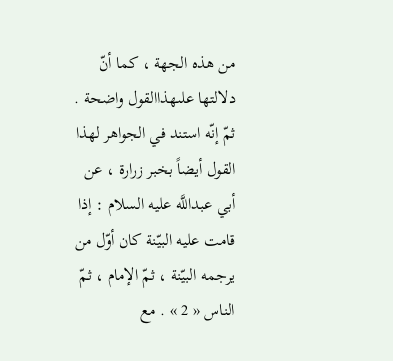من هذه الجهة ، كما أنّ دلالتها علىهذاالقول واضحة .
ثمّ إنّه استند في الجواهر لهذا القول أيضاً بخبر زرارة ، عن أبي عبداللَّه عليه السلام : إذا قامت عليه البيّنة كان أوّل من يرجمه البيّنة ، ثمّ الإمام ، ثمّ الناس « 2 » . مع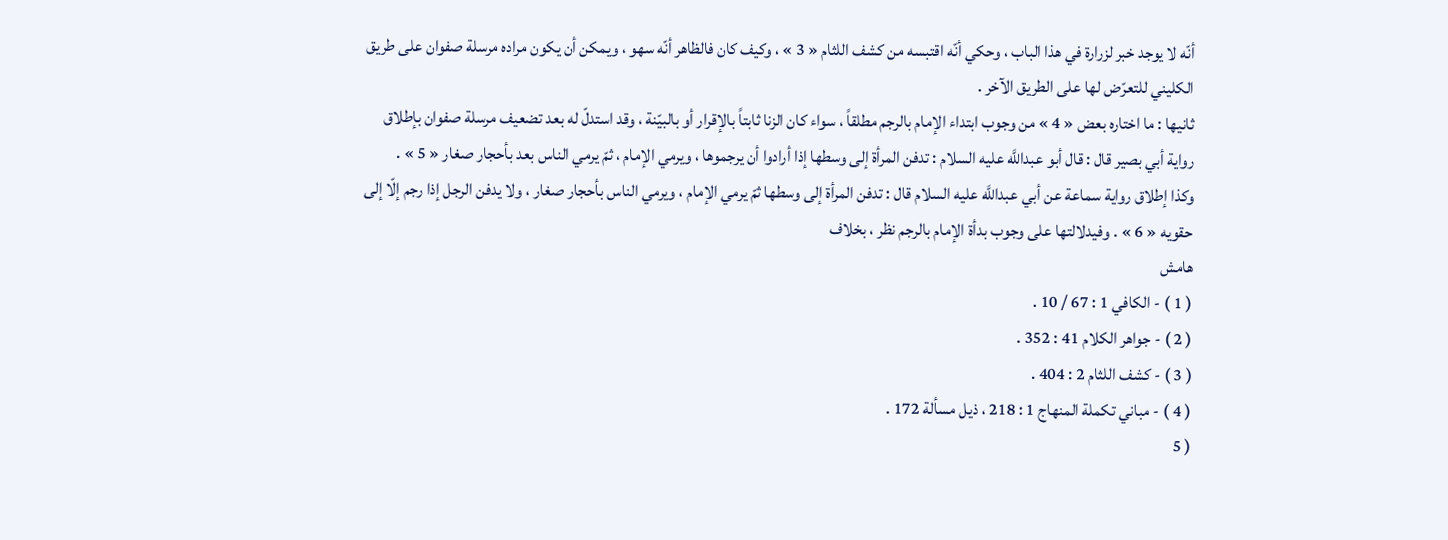أنّه لا يوجد خبر لزرارة في هذا الباب ، وحكي أنّه اقتبسه من كشف اللثام « 3 » ، وكيف كان فالظاهر أنّه سهو ، ويمكن أن يكون مراده مرسلة صفوان على طريق الكليني للتعرّض لها على الطريق الآخر .
ثانيها : ما اختاره بعض « 4 » من وجوب ابتداء الإمام بالرجم مطلقاً ، سواء كان الزنا ثابتاً بالإقرار أو بالبيّنة ، وقد استدلّ له بعد تضعيف مرسلة صفوان بإطلاق رواية أبي بصير قال : قال أبو عبداللَّه عليه السلام : تدفن المرأة إلى وسطها إذا أرادوا أن يرجموها ، ويرمي الإمام ، ثمّ يرمي الناس بعد بأحجار صغار « 5 » .
وكذا إطلاق رواية سماعة عن أبي عبداللَّه عليه السلام قال : تدفن المرأة إلى وسطها ثمّ يرمي الإمام ، ويرمي الناس بأحجار صغار ، ولا يدفن الرجل إذا رجم إلّا إلى حقويه « 6 » . وفيدلالتها على وجوب بدأة الإمام بالرجم نظر ، بخلاف
هامش
( 1 ) - الكافي 1 : 67 / 10 .
( 2 ) - جواهر الكلام 41 : 352 .
( 3 ) - كشف اللثام 2 : 404 .
( 4 ) - مباني تكملة المنهاج 1 : 218 ، ذيل مسألة 172 .
( 5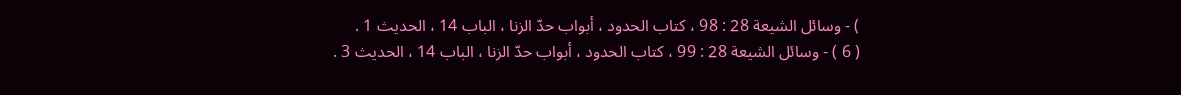) - وسائل الشيعة 28 : 98 ، كتاب الحدود ، أبواب حدّ الزنا ، الباب 14 ، الحديث 1 .
( 6 ) - وسائل الشيعة 28 : 99 ، كتاب الحدود ، أبواب حدّ الزنا ، الباب 14 ، الحديث 3 .